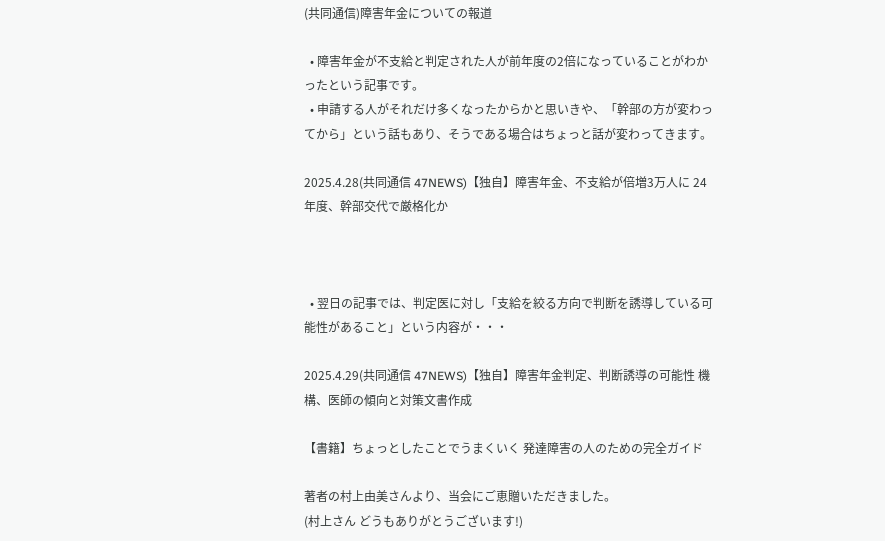(共同通信)障害年金についての報道

  • 障害年金が不支給と判定された人が前年度の2倍になっていることがわかったという記事です。
  • 申請する人がそれだけ多くなったからかと思いきや、「幹部の方が変わってから」という話もあり、そうである場合はちょっと話が変わってきます。

2025.4.28(共同通信 47NEWS)【独自】障害年金、不支給が倍増3万人に 24年度、幹部交代で厳格化か



  • 翌日の記事では、判定医に対し「支給を絞る方向で判断を誘導している可能性があること」という内容が・・・

2025.4.29(共同通信 47NEWS)【独自】障害年金判定、判断誘導の可能性 機構、医師の傾向と対策文書作成

【書籍】ちょっとしたことでうまくいく 発達障害の人のための完全ガイド

著者の村上由美さんより、当会にご恵贈いただきました。
(村上さん どうもありがとうございます!)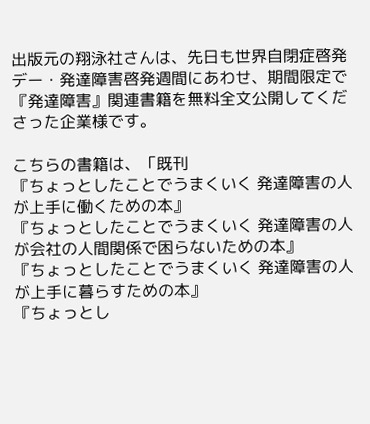出版元の翔泳社さんは、先日も世界自閉症啓発デー・発達障害啓発週間にあわせ、期間限定で『発達障害』関連書籍を無料全文公開してくださった企業様です。

こちらの書籍は、「既刊
『ちょっとしたことでうまくいく 発達障害の人が上手に働くための本』
『ちょっとしたことでうまくいく 発達障害の人が会社の人間関係で困らないための本』
『ちょっとしたことでうまくいく 発達障害の人が上手に暮らすための本』
『ちょっとし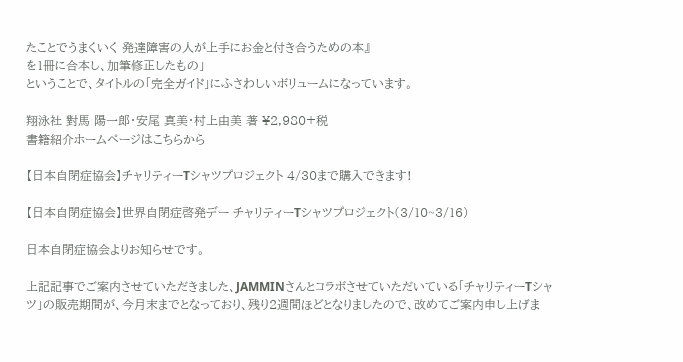たことでうまくいく 発達障害の人が上手にお金と付き合うための本』
を1冊に合本し、加筆修正したもの」
ということで、タイトルの「完全ガイド」にふさわしいボリュームになっています。

翔泳社 對馬 陽一郎・安尾 真美・村上由美 著 ¥2,980+税
書籍紹介ホームページはこちらから

【日本自閉症協会】チャリティーTシャツプロジェクト 4/30まで購入できます!

【日本自閉症協会】世界自閉症啓発デー チャリティーTシャツプロジェクト(3/10~3/16)

日本自閉症協会よりお知らせです。

上記記事でご案内させていただきました、JAMMINさんとコラボさせていただいている「チャリティーTシャツ」の販売期間が、今月末までとなっており、残り2週間ほどとなりましたので、改めてご案内申し上げま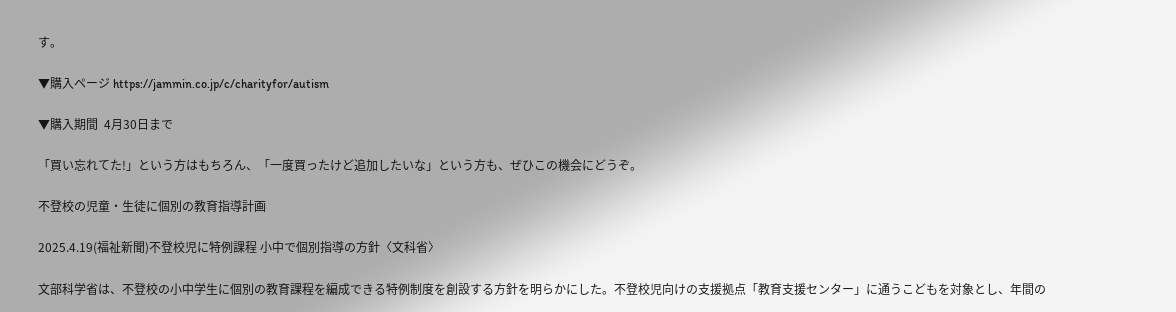す。

▼購入ページ https://jammin.co.jp/c/charityfor/autism

▼購入期間  4月30日まで

「買い忘れてた!」という方はもちろん、「一度買ったけど追加したいな」という方も、ぜひこの機会にどうぞ。

不登校の児童・生徒に個別の教育指導計画

2025.4.19(福祉新聞)不登校児に特例課程 小中で個別指導の方針〈文科省〉

文部科学省は、不登校の小中学生に個別の教育課程を編成できる特例制度を創設する方針を明らかにした。不登校児向けの支援拠点「教育支援センター」に通うこどもを対象とし、年間の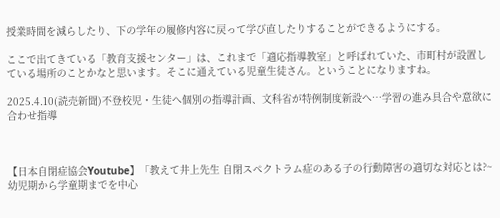授業時間を減らしたり、下の学年の履修内容に戻って学び直したりすることができるようにする。

ここで出てきている「教育支援センター」は、これまで「適応指導教室」と呼ばれていた、市町村が設置している場所のことかなと思います。そこに通えている児童生徒さん。ということになりますね。

2025.4.10(読売新聞)不登校児・生徒へ個別の指導計画、文科省が特例制度新設へ…学習の進み具合や意欲に合わせ指導



【日本自閉症協会Youtube】「教えて井上先生 自閉スペクトラム症のある子の行動障害の適切な対応とは?~幼児期から学童期までを中心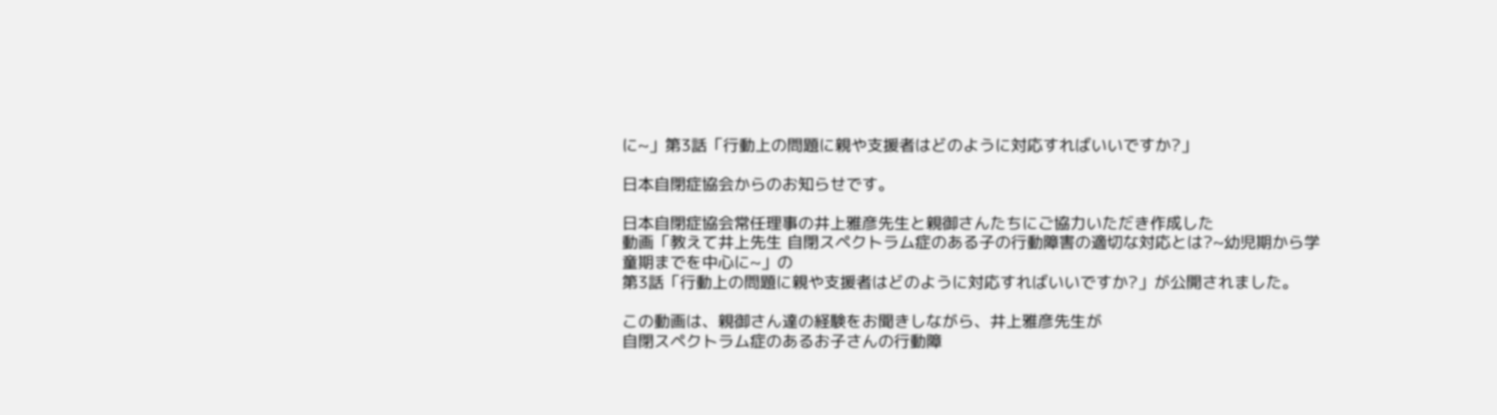に~」第3話「行動上の問題に親や支援者はどのように対応すればいいですか?」

日本自閉症協会からのお知らせです。

日本自閉症協会常任理事の井上雅彦先生と親御さんたちにご協力いただき作成した
動画「教えて井上先生 自閉スペクトラム症のある子の行動障害の適切な対応とは?~幼児期から学童期までを中心に~」の
第3話「行動上の問題に親や支援者はどのように対応すればいいですか?」が公開されました。

この動画は、親御さん達の経験をお聞きしながら、井上雅彦先生が
自閉スペクトラム症のあるお子さんの行動障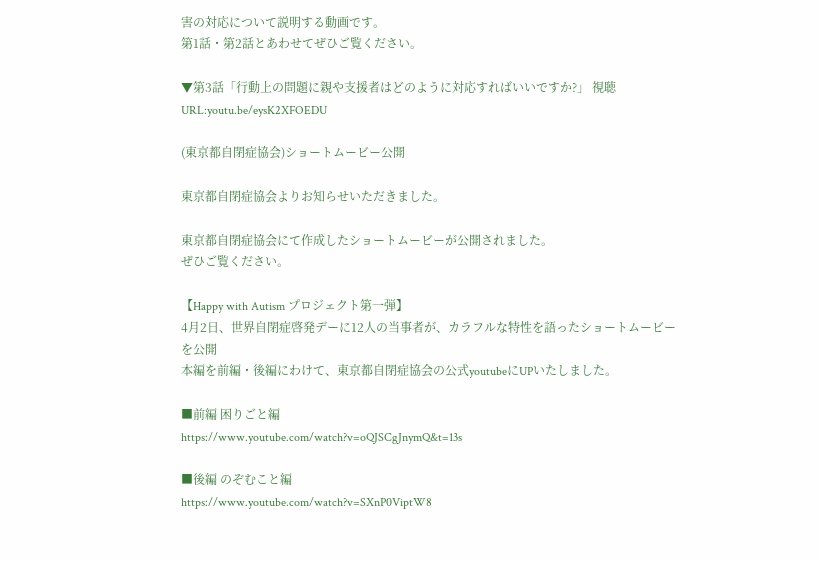害の対応について説明する動画です。
第1話・第2話とあわせてぜひご覧ください。

▼第3話「行動上の問題に親や支援者はどのように対応すればいいですか?」 視聴URL:youtu.be/eysK2XFOEDU

(東京都自閉症協会)ショートムービー公開

東京都自閉症協会よりお知らせいただきました。

東京都自閉症協会にて作成したショートムービーが公開されました。
ぜひご覧ください。

【Happy with Autism プロジェクト第一弾】
4月2日、世界自閉症啓発デーに12人の当事者が、カラフルな特性を語ったショートムービーを公開
本編を前編・後編にわけて、東京都自閉症協会の公式youtubeにUPいたしました。

■前編 困りごと編
https://www.youtube.com/watch?v=oQJSCgJnymQ&t=13s

■後編 のぞむこと編
https://www.youtube.com/watch?v=SXnP0ViptW8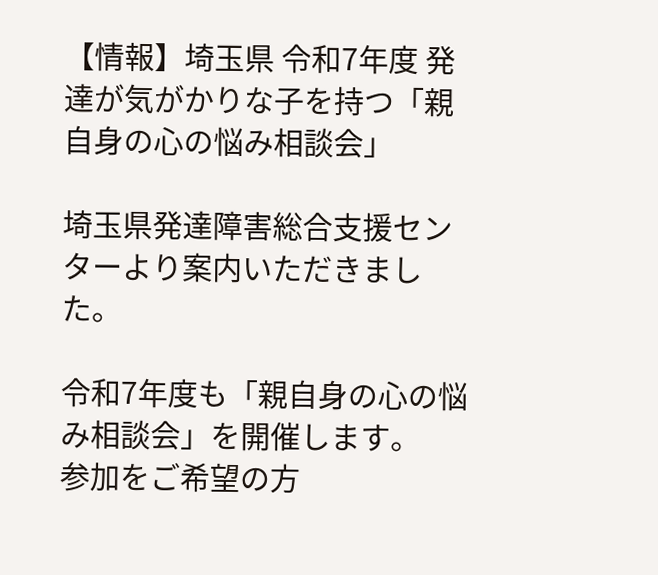【情報】埼玉県 令和7年度 発達が気がかりな子を持つ「親自身の心の悩み相談会」

埼玉県発達障害総合支援センターより案内いただきました。

令和7年度も「親自身の心の悩み相談会」を開催します。
参加をご希望の方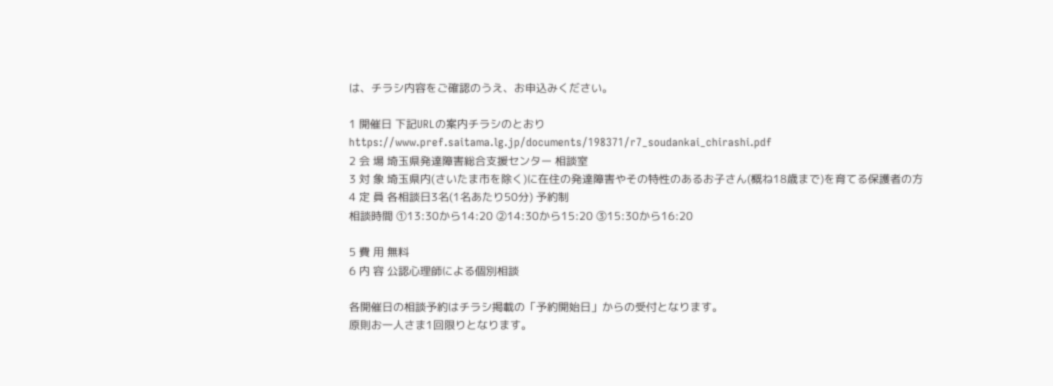は、チラシ内容をご確認のうえ、お申込みください。

1 開催日 下記URLの案内チラシのとおり
https://www.pref.saitama.lg.jp/documents/198371/r7_soudankai_chirashi.pdf
2 会 場 埼玉県発達障害総合支援センター 相談室
3 対 象 埼玉県内(さいたま市を除く)に在住の発達障害やその特性のあるお子さん(概ね18歳まで)を育てる保護者の方
4 定 員 各相談日3名(1名あたり50分) 予約制
相談時間 ①13:30から14:20 ②14:30から15:20 ③15:30から16:20

5 費 用 無料
6 内 容 公認心理師による個別相談

各開催日の相談予約はチラシ掲載の「予約開始日」からの受付となります。
原則お一人さま1回限りとなります。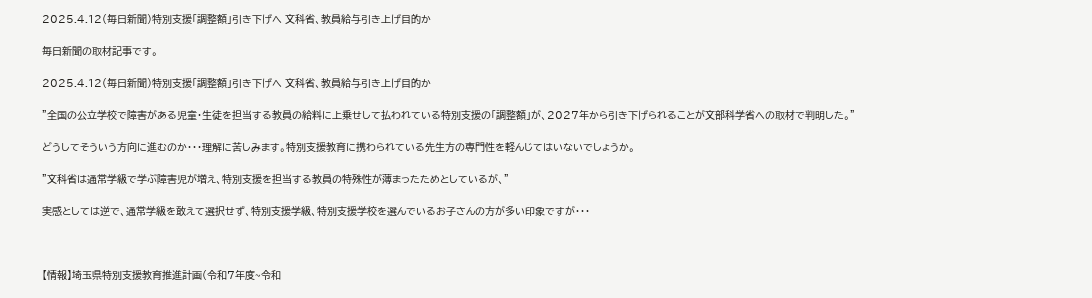2025.4.12(毎日新聞)特別支援「調整額」引き下げへ 文科省、教員給与引き上げ目的か

毎日新聞の取材記事です。

2025.4.12(毎日新聞)特別支援「調整額」引き下げへ 文科省、教員給与引き上げ目的か

”全国の公立学校で障害がある児童・生徒を担当する教員の給料に上乗せして払われている特別支援の「調整額」が、2027年から引き下げられることが文部科学省への取材で判明した。”

どうしてそういう方向に進むのか・・・理解に苦しみます。特別支援教育に携わられている先生方の専門性を軽んじてはいないでしょうか。

”文科省は通常学級で学ぶ障害児が増え、特別支援を担当する教員の特殊性が薄まったためとしているが、”

実感としては逆で、通常学級を敢えて選択せず、特別支援学級、特別支援学校を選んでいるお子さんの方が多い印象ですが・・・



【情報】埼玉県特別支援教育推進計画(令和7年度~令和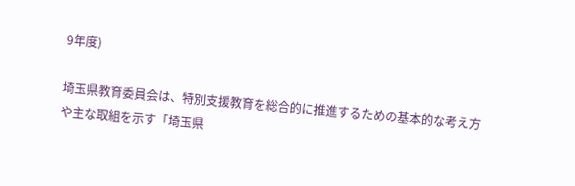9年度)

埼玉県教育委員会は、特別支援教育を総合的に推進するための基本的な考え方や主な取組を示す「埼玉県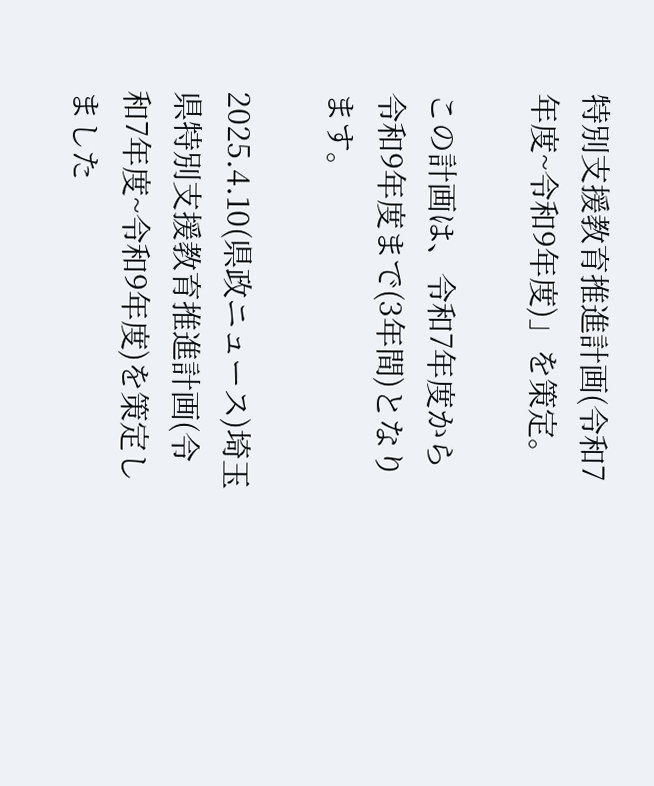特別支援教育推進計画(令和7年度~令和9年度)」を策定。

この計画は、令和7年度から令和9年度まで(3年間)となります。

2025.4.10(県政ニュース)埼玉県特別支援教育推進計画(令和7年度~令和9年度)を策定しました